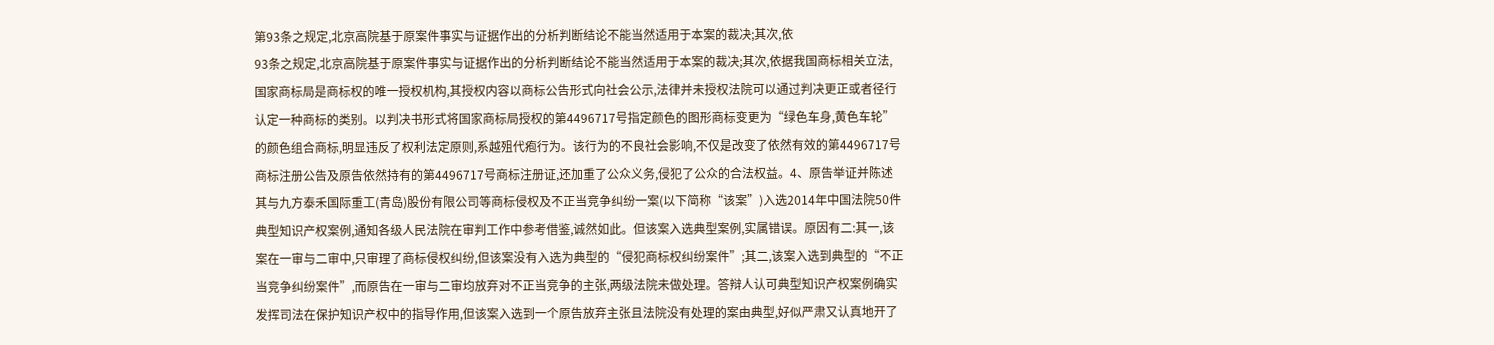第93条之规定,北京高院基于原案件事实与证据作出的分析判断结论不能当然适用于本案的裁决;其次,依
93条之规定,北京高院基于原案件事实与证据作出的分析判断结论不能当然适用于本案的裁决;其次,依据我国商标相关立法,国家商标局是商标权的唯一授权机构,其授权内容以商标公告形式向社会公示,法律并未授权法院可以通过判决更正或者径行认定一种商标的类别。以判决书形式将国家商标局授权的第4496717号指定颜色的图形商标变更为“绿色车身,黄色车轮”的颜色组合商标,明显违反了权利法定原则,系越殂代疱行为。该行为的不良社会影响,不仅是改变了依然有效的第4496717号商标注册公告及原告依然持有的第4496717号商标注册证,还加重了公众义务,侵犯了公众的合法权益。4、原告举证并陈述其与九方泰禾国际重工(青岛)股份有限公司等商标侵权及不正当竞争纠纷一案(以下简称“该案”)入选2014年中国法院50件典型知识产权案例,通知各级人民法院在审判工作中参考借鉴,诚然如此。但该案入选典型案例,实属错误。原因有二:其一,该案在一审与二审中,只审理了商标侵权纠纷,但该案没有入选为典型的“侵犯商标权纠纷案件”;其二,该案入选到典型的“不正当竞争纠纷案件”,而原告在一审与二审均放弃对不正当竞争的主张,两级法院未做处理。答辩人认可典型知识产权案例确实发挥司法在保护知识产权中的指导作用,但该案入选到一个原告放弃主张且法院没有处理的案由典型,好似严肃又认真地开了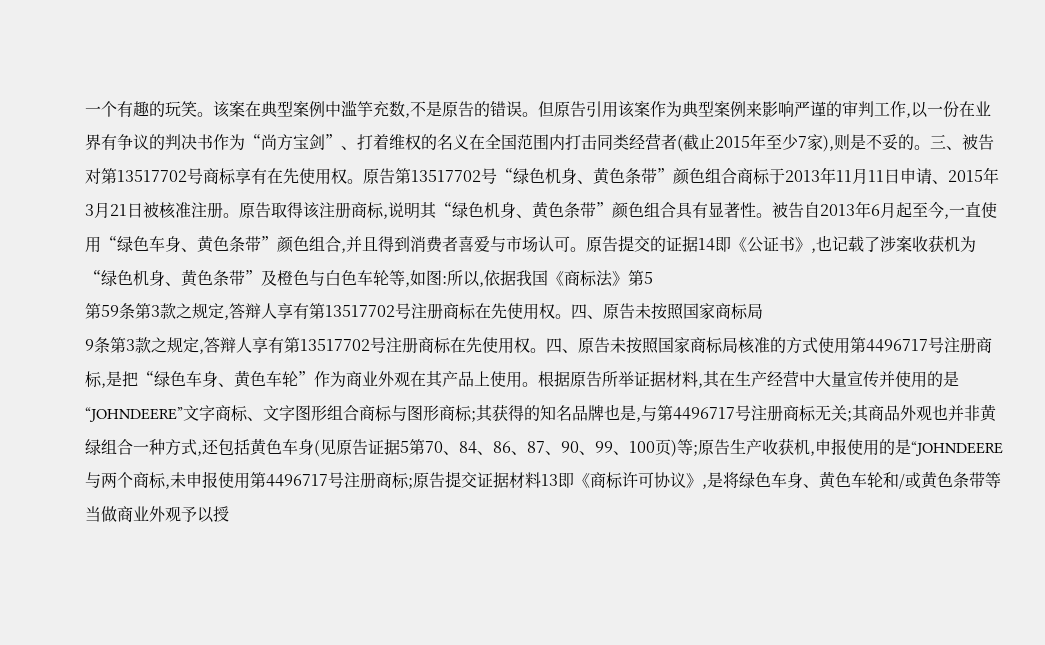一个有趣的玩笑。该案在典型案例中滥竽充数,不是原告的错误。但原告引用该案作为典型案例来影响严谨的审判工作,以一份在业界有争议的判决书作为“尚方宝剑”、打着维权的名义在全国范围内打击同类经营者(截止2015年至少7家),则是不妥的。三、被告对第13517702号商标享有在先使用权。原告第13517702号“绿色机身、黄色条带”颜色组合商标于2013年11月11日申请、2015年3月21日被核准注册。原告取得该注册商标,说明其“绿色机身、黄色条带”颜色组合具有显著性。被告自2013年6月起至今,一直使用“绿色车身、黄色条带”颜色组合,并且得到消费者喜爱与市场认可。原告提交的证据14即《公证书》,也记载了涉案收获机为“绿色机身、黄色条带”及橙色与白色车轮等,如图:所以,依据我国《商标法》第5
第59条第3款之规定,答辩人享有第13517702号注册商标在先使用权。四、原告未按照国家商标局
9条第3款之规定,答辩人享有第13517702号注册商标在先使用权。四、原告未按照国家商标局核准的方式使用第4496717号注册商标,是把“绿色车身、黄色车轮”作为商业外观在其产品上使用。根据原告所举证据材料,其在生产经营中大量宣传并使用的是“JOHNDEERE”文字商标、文字图形组合商标与图形商标;其获得的知名品牌也是,与第4496717号注册商标无关;其商品外观也并非黄绿组合一种方式,还包括黄色车身(见原告证据5第70、84、86、87、90、99、100页)等;原告生产收获机,申报使用的是“JOHNDEERE与两个商标,未申报使用第4496717号注册商标;原告提交证据材料13即《商标许可协议》,是将绿色车身、黄色车轮和/或黄色条带等当做商业外观予以授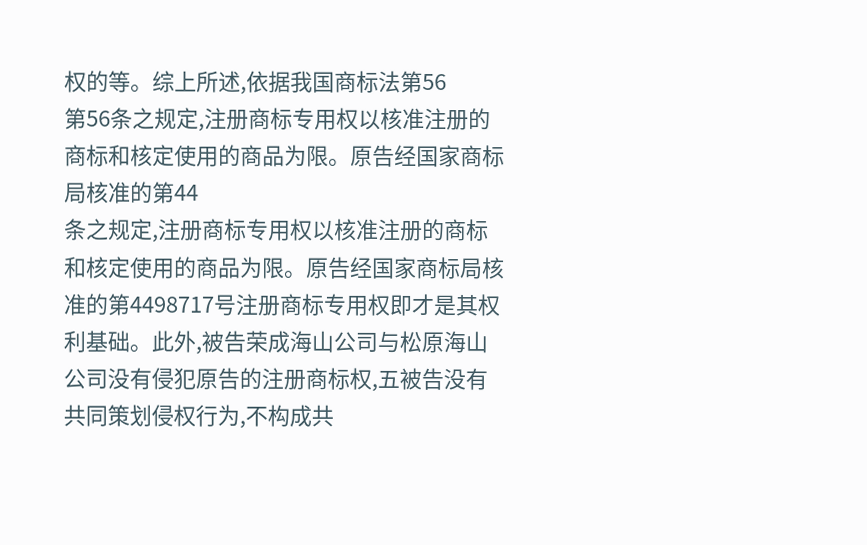权的等。综上所述,依据我国商标法第56
第56条之规定,注册商标专用权以核准注册的商标和核定使用的商品为限。原告经国家商标局核准的第44
条之规定,注册商标专用权以核准注册的商标和核定使用的商品为限。原告经国家商标局核准的第4498717号注册商标专用权即才是其权利基础。此外,被告荣成海山公司与松原海山公司没有侵犯原告的注册商标权,五被告没有共同策划侵权行为,不构成共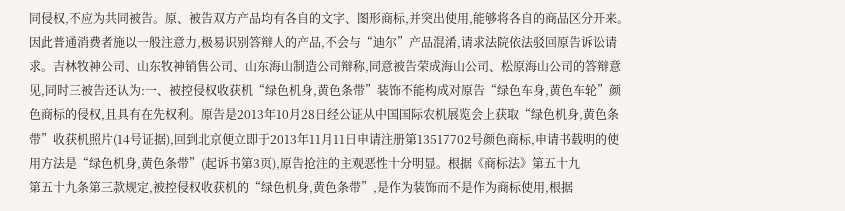同侵权,不应为共同被告。原、被告双方产品均有各自的文字、图形商标,并突出使用,能够将各自的商品区分开来。因此普通消费者施以一般注意力,极易识别答辩人的产品,不会与“迪尔”产品混淆,请求法院依法驳回原告诉讼请求。吉林牧神公司、山东牧神销售公司、山东海山制造公司辩称,同意被告荣成海山公司、松原海山公司的答辩意见,同时三被告还认为:一、被控侵权收获机“绿色机身,黄色条带”装饰不能构成对原告“绿色车身,黄色车轮”颜色商标的侵权,且具有在先权利。原告是2013年10月28日经公证从中国国际农机展览会上获取“绿色机身,黄色条带”收获机照片(14号证据),回到北京便立即于2013年11月11日申请注册第13517702号颜色商标,申请书载明的使用方法是“绿色机身,黄色条带”(起诉书第3页),原告抢注的主观恶性十分明显。根据《商标法》第五十九
第五十九条第三款规定,被控侵权收获机的“绿色机身,黄色条带”,是作为装饰而不是作为商标使用,根据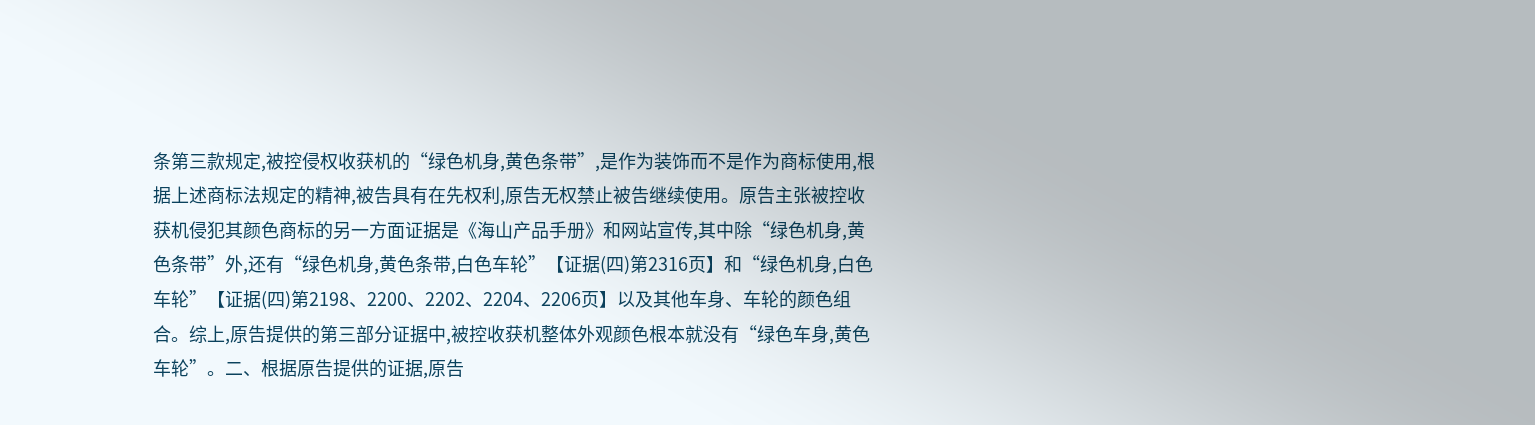条第三款规定,被控侵权收获机的“绿色机身,黄色条带”,是作为装饰而不是作为商标使用,根据上述商标法规定的精神,被告具有在先权利,原告无权禁止被告继续使用。原告主张被控收获机侵犯其颜色商标的另一方面证据是《海山产品手册》和网站宣传,其中除“绿色机身,黄色条带”外,还有“绿色机身,黄色条带,白色车轮”【证据(四)第2316页】和“绿色机身,白色车轮”【证据(四)第2198、2200、2202、2204、2206页】以及其他车身、车轮的颜色组合。综上,原告提供的第三部分证据中,被控收获机整体外观颜色根本就没有“绿色车身,黄色车轮”。二、根据原告提供的证据,原告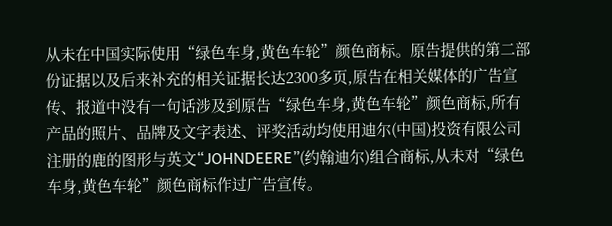从未在中国实际使用“绿色车身,黄色车轮”颜色商标。原告提供的第二部份证据以及后来补充的相关证据长达2300多页,原告在相关媒体的广告宣传、报道中没有一句话涉及到原告“绿色车身,黄色车轮”颜色商标,所有产品的照片、品牌及文字表述、评奖活动均使用迪尔(中国)投资有限公司注册的鹿的图形与英文“JOHNDEERE”(约翰迪尔)组合商标,从未对“绿色车身,黄色车轮”颜色商标作过广告宣传。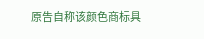原告自称该颜色商标具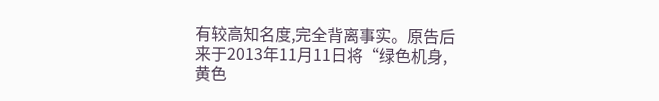有较高知名度,完全背离事实。原告后来于2013年11月11日将“绿色机身,黄色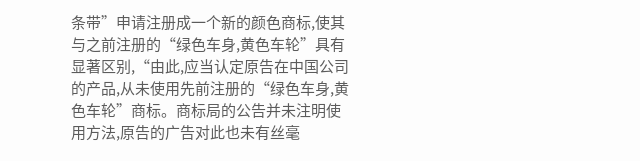条带”申请注册成一个新的颜色商标,使其与之前注册的“绿色车身,黄色车轮”具有显著区别,“由此,应当认定原告在中国公司的产品,从未使用先前注册的“绿色车身,黄色车轮”商标。商标局的公告并未注明使用方法,原告的广告对此也未有丝毫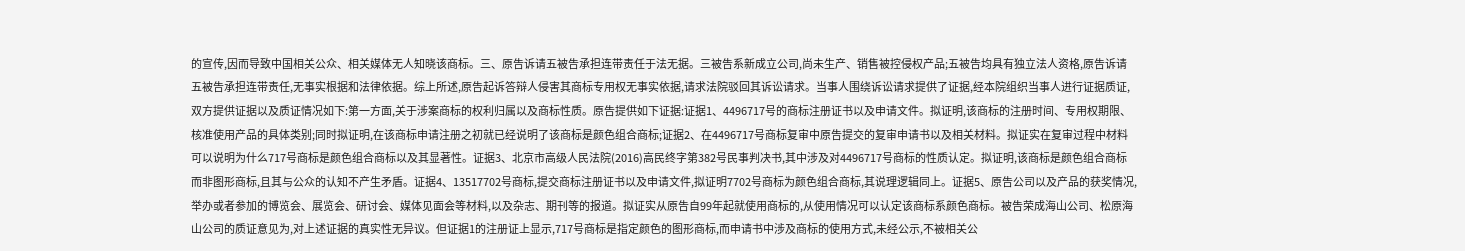的宣传,因而导致中国相关公众、相关媒体无人知晓该商标。三、原告诉请五被告承担连带责任于法无据。三被告系新成立公司,尚未生产、销售被控侵权产品;五被告均具有独立法人资格,原告诉请五被告承担连带责任,无事实根据和法律依据。综上所述,原告起诉答辩人侵害其商标专用权无事实依据,请求法院驳回其诉讼请求。当事人围绕诉讼请求提供了证据,经本院组织当事人进行证据质证,双方提供证据以及质证情况如下:第一方面,关于涉案商标的权利归属以及商标性质。原告提供如下证据:证据1、4496717号的商标注册证书以及申请文件。拟证明,该商标的注册时间、专用权期限、核准使用产品的具体类别;同时拟证明,在该商标申请注册之初就已经说明了该商标是颜色组合商标;证据2、在4496717号商标复审中原告提交的复审申请书以及相关材料。拟证实在复审过程中材料可以说明为什么717号商标是颜色组合商标以及其显著性。证据3、北京市高级人民法院(2016)高民终字第382号民事判决书,其中涉及对4496717号商标的性质认定。拟证明,该商标是颜色组合商标而非图形商标,且其与公众的认知不产生矛盾。证据4、13517702号商标,提交商标注册证书以及申请文件,拟证明7702号商标为颜色组合商标,其说理逻辑同上。证据5、原告公司以及产品的获奖情况,举办或者参加的博览会、展览会、研讨会、媒体见面会等材料,以及杂志、期刊等的报道。拟证实从原告自99年起就使用商标的,从使用情况可以认定该商标系颜色商标。被告荣成海山公司、松原海山公司的质证意见为,对上述证据的真实性无异议。但证据1的注册证上显示,717号商标是指定颜色的图形商标,而申请书中涉及商标的使用方式,未经公示,不被相关公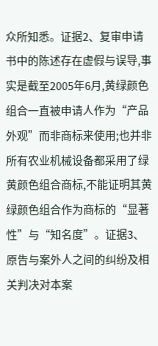众所知悉。证据2、复审申请书中的陈述存在虚假与误导,事实是截至2005年6月,黄绿颜色组合一直被申请人作为“产品外观”而非商标来使用;也并非所有农业机械设备都采用了绿黄颜色组合商标,不能证明其黄绿颜色组合作为商标的“显著性”与“知名度”。证据3、原告与案外人之间的纠纷及相关判决对本案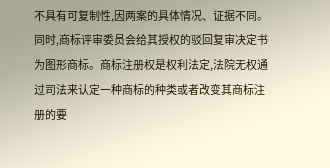不具有可复制性,因两案的具体情况、证据不同。同时,商标评审委员会给其授权的驳回复审决定书为图形商标。商标注册权是权利法定,法院无权通过司法来认定一种商标的种类或者改变其商标注册的要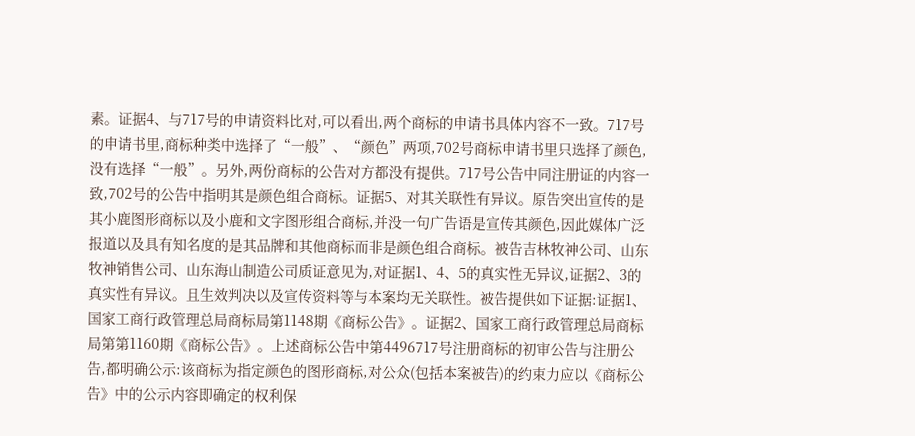素。证据4、与717号的申请资料比对,可以看出,两个商标的申请书具体内容不一致。717号的申请书里,商标种类中选择了“一般”、“颜色”两项,702号商标申请书里只选择了颜色,没有选择“一般”。另外,两份商标的公告对方都没有提供。717号公告中同注册证的内容一致,702号的公告中指明其是颜色组合商标。证据5、对其关联性有异议。原告突出宣传的是其小鹿图形商标以及小鹿和文字图形组合商标,并没一句广告语是宣传其颜色,因此媒体广泛报道以及具有知名度的是其品牌和其他商标而非是颜色组合商标。被告吉林牧神公司、山东牧神销售公司、山东海山制造公司质证意见为,对证据1、4、5的真实性无异议,证据2、3的真实性有异议。且生效判决以及宣传资料等与本案均无关联性。被告提供如下证据:证据1、国家工商行政管理总局商标局第1148期《商标公告》。证据2、国家工商行政管理总局商标局第第1160期《商标公告》。上述商标公告中第4496717号注册商标的初审公告与注册公告,都明确公示:该商标为指定颜色的图形商标,对公众(包括本案被告)的约束力应以《商标公告》中的公示内容即确定的权利保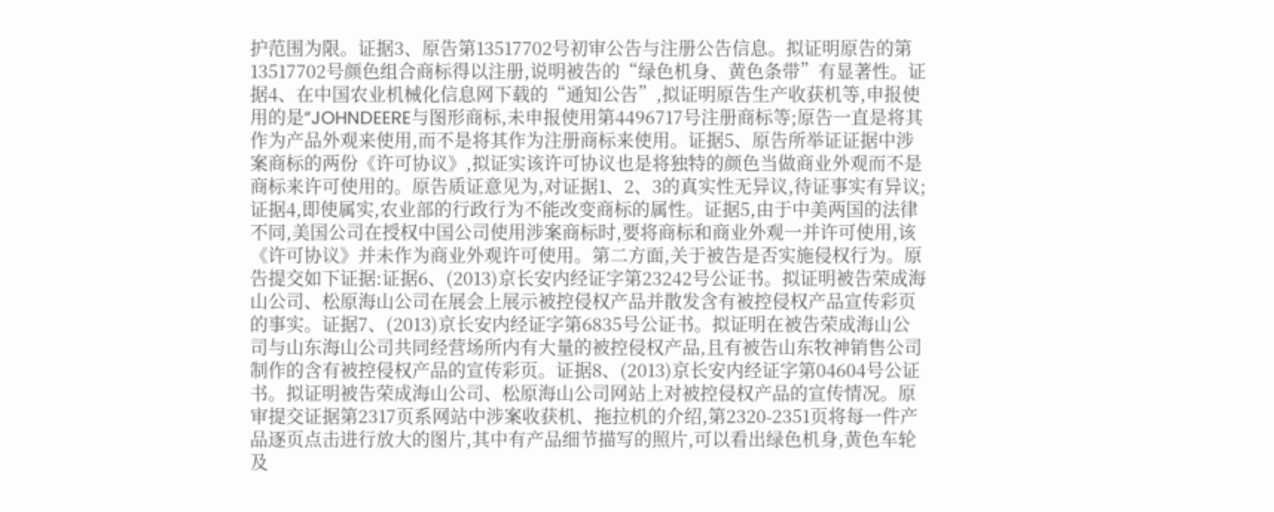护范围为限。证据3、原告第13517702号初审公告与注册公告信息。拟证明原告的第13517702号颜色组合商标得以注册,说明被告的“绿色机身、黄色条带”有显著性。证据4、在中国农业机械化信息网下载的“通知公告”,拟证明原告生产收获机等,申报使用的是“JOHNDEERE与图形商标,未申报使用第4496717号注册商标等;原告一直是将其作为产品外观来使用,而不是将其作为注册商标来使用。证据5、原告所举证证据中涉案商标的两份《许可协议》,拟证实该许可协议也是将独特的颜色当做商业外观而不是商标来许可使用的。原告质证意见为,对证据1、2、3的真实性无异议,待证事实有异议;证据4,即使属实,农业部的行政行为不能改变商标的属性。证据5,由于中美两国的法律不同,美国公司在授权中国公司使用涉案商标时,要将商标和商业外观一并许可使用,该《许可协议》并未作为商业外观许可使用。第二方面,关于被告是否实施侵权行为。原告提交如下证据:证据6、(2013)京长安内经证字第23242号公证书。拟证明被告荣成海山公司、松原海山公司在展会上展示被控侵权产品并散发含有被控侵权产品宣传彩页的事实。证据7、(2013)京长安内经证字第6835号公证书。拟证明在被告荣成海山公司与山东海山公司共同经营场所内有大量的被控侵权产品,且有被告山东牧神销售公司制作的含有被控侵权产品的宣传彩页。证据8、(2013)京长安内经证字第04604号公证书。拟证明被告荣成海山公司、松原海山公司网站上对被控侵权产品的宣传情况。原审提交证据第2317页系网站中涉案收获机、拖拉机的介绍,第2320-2351页将每一件产品逐页点击进行放大的图片,其中有产品细节描写的照片,可以看出绿色机身,黄色车轮及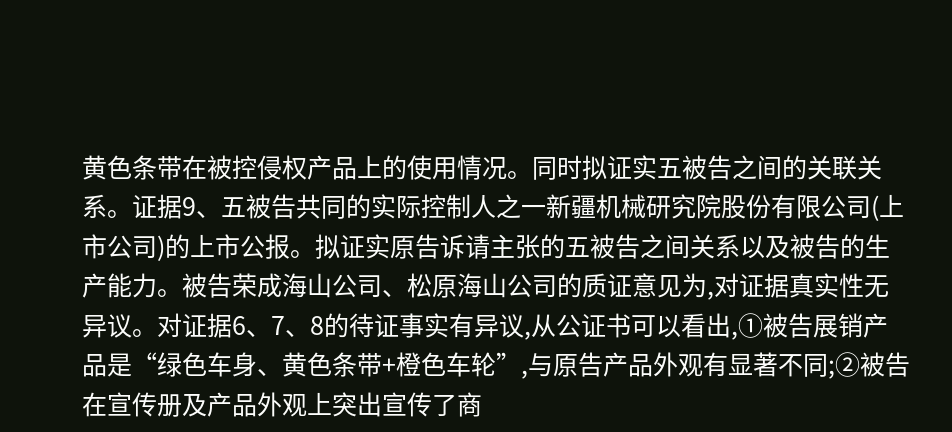黄色条带在被控侵权产品上的使用情况。同时拟证实五被告之间的关联关系。证据9、五被告共同的实际控制人之一新疆机械研究院股份有限公司(上市公司)的上市公报。拟证实原告诉请主张的五被告之间关系以及被告的生产能力。被告荣成海山公司、松原海山公司的质证意见为,对证据真实性无异议。对证据6、7、8的待证事实有异议,从公证书可以看出,①被告展销产品是“绿色车身、黄色条带+橙色车轮”,与原告产品外观有显著不同;②被告在宣传册及产品外观上突出宣传了商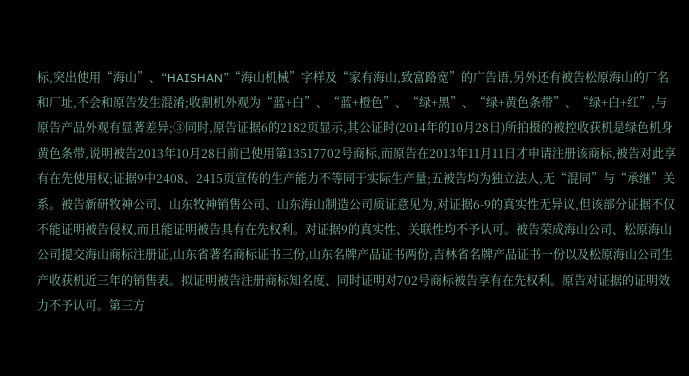标,突出使用“海山”、“HAISHAN”“海山机械”字样及“家有海山,致富路宽”的广告语,另外还有被告松原海山的厂名和厂址,不会和原告发生混淆;收割机外观为“蓝+白”、“蓝+橙色”、“绿+黑”、“绿+黄色条带”、“绿+白+红”,与原告产品外观有显著差异;③同时,原告证据6的2182页显示,其公证时(2014年的10月28日)所拍摄的被控收获机是绿色机身黄色条带,说明被告2013年10月28日前已使用第13517702号商标,而原告在2013年11月11日才申请注册该商标,被告对此享有在先使用权;证据9中2408、2415页宣传的生产能力不等同于实际生产量;五被告均为独立法人,无“混同”与“承继”关系。被告新研牧神公司、山东牧神销售公司、山东海山制造公司质证意见为,对证据6-9的真实性无异议,但该部分证据不仅不能证明被告侵权,而且能证明被告具有在先权利。对证据9的真实性、关联性均不予认可。被告荣成海山公司、松原海山公司提交海山商标注册证,山东省著名商标证书三份,山东名牌产品证书两份,吉林省名牌产品证书一份以及松原海山公司生产收获机近三年的销售表。拟证明被告注册商标知名度、同时证明对702号商标被告享有在先权利。原告对证据的证明效力不予认可。第三方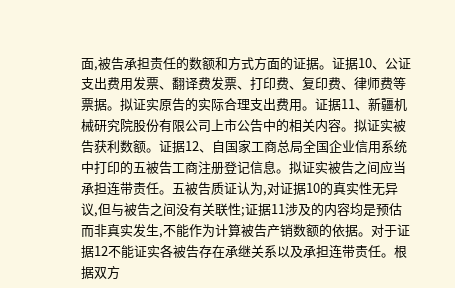面,被告承担责任的数额和方式方面的证据。证据10、公证支出费用发票、翻译费发票、打印费、复印费、律师费等票据。拟证实原告的实际合理支出费用。证据11、新疆机械研究院股份有限公司上市公告中的相关内容。拟证实被告获利数额。证据12、自国家工商总局全国企业信用系统中打印的五被告工商注册登记信息。拟证实被告之间应当承担连带责任。五被告质证认为,对证据10的真实性无异议,但与被告之间没有关联性;证据11涉及的内容均是预估而非真实发生,不能作为计算被告产销数额的依据。对于证据12不能证实各被告存在承继关系以及承担连带责任。根据双方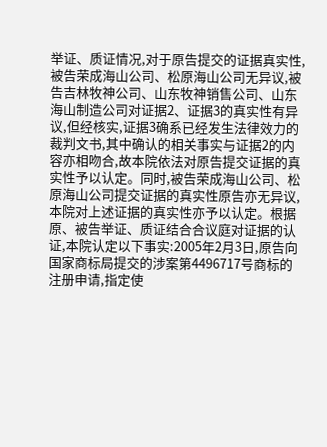举证、质证情况,对于原告提交的证据真实性,被告荣成海山公司、松原海山公司无异议,被告吉林牧神公司、山东牧神销售公司、山东海山制造公司对证据2、证据3的真实性有异议,但经核实,证据3确系已经发生法律效力的裁判文书,其中确认的相关事实与证据2的内容亦相吻合,故本院依法对原告提交证据的真实性予以认定。同时,被告荣成海山公司、松原海山公司提交证据的真实性原告亦无异议,本院对上述证据的真实性亦予以认定。根据原、被告举证、质证结合合议庭对证据的认证,本院认定以下事实:2005年2月3日,原告向国家商标局提交的涉案第4496717号商标的注册申请,指定使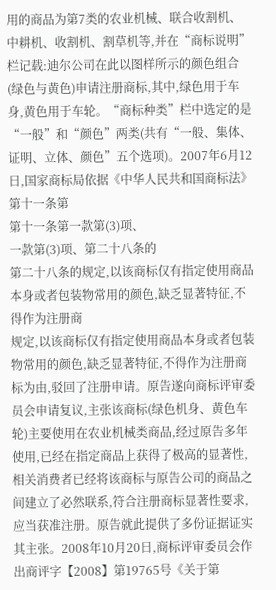用的商品为第7类的农业机械、联合收割机、中耕机、收割机、割草机等,并在“商标说明”栏记载:迪尔公司在此以图样所示的颜色组合(绿色与黄色)申请注册商标,其中,绿色用于车身,黄色用于车轮。“商标种类”栏中选定的是“一般”和“颜色”两类(共有“一般、集体、证明、立体、颜色”五个选项)。2007年6月12日,国家商标局依据《中华人民共和国商标法》第十一条第
第十一条第一款第(3)项、
一款第(3)项、第二十八条的
第二十八条的规定,以该商标仅有指定使用商品本身或者包装物常用的颜色,缺乏显著特征,不得作为注册商
规定,以该商标仅有指定使用商品本身或者包装物常用的颜色,缺乏显著特征,不得作为注册商标为由,驳回了注册申请。原告遂向商标评审委员会申请复议,主张该商标(绿色机身、黄色车轮)主要使用在农业机械类商品,经过原告多年使用,已经在指定商品上获得了极高的显著性,相关消费者已经将该商标与原告公司的商品之间建立了必然联系,符合注册商标显著性要求,应当获准注册。原告就此提供了多份证据证实其主张。2008年10月20日,商标评审委员会作出商评字【2008】第19765号《关于第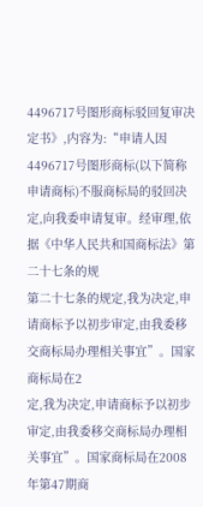4496717号图形商标驳回复审决定书》,内容为:“申请人因4496717号图形商标(以下简称申请商标)不服商标局的驳回决定,向我委申请复审。经审理,依据《中华人民共和国商标法》第二十七条的规
第二十七条的规定,我为决定,申请商标予以初步审定,由我委移交商标局办理相关事宜”。国家商标局在2
定,我为决定,申请商标予以初步审定,由我委移交商标局办理相关事宜”。国家商标局在2008年第47期商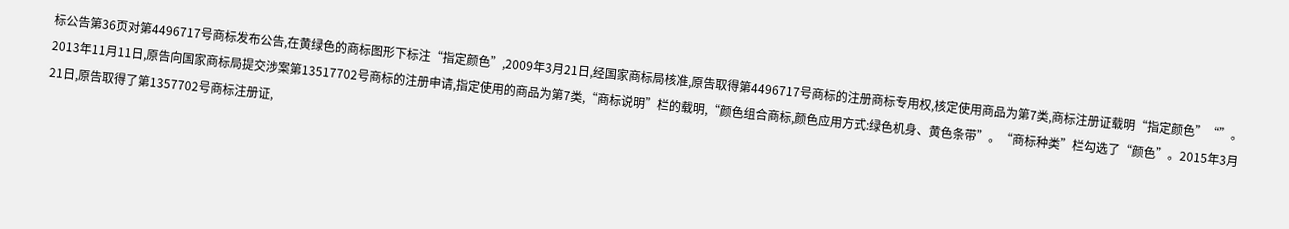标公告第36页对第4496717号商标发布公告,在黄绿色的商标图形下标注“指定颜色”,2009年3月21日,经国家商标局核准,原告取得第4496717号商标的注册商标专用权,核定使用商品为第7类,商标注册证载明“指定颜色”“”。2013年11月11日,原告向国家商标局提交涉案第13517702号商标的注册申请,指定使用的商品为第7类,“商标说明”栏的载明,“颜色组合商标,颜色应用方式:绿色机身、黄色条带”。“商标种类”栏勾选了“颜色”。2015年3月21日,原告取得了第1357702号商标注册证,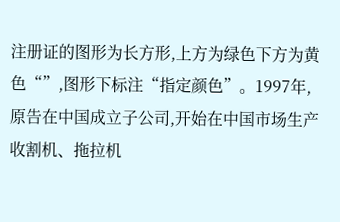注册证的图形为长方形,上方为绿色下方为黄色“”,图形下标注“指定颜色”。1997年,原告在中国成立子公司,开始在中国市场生产收割机、拖拉机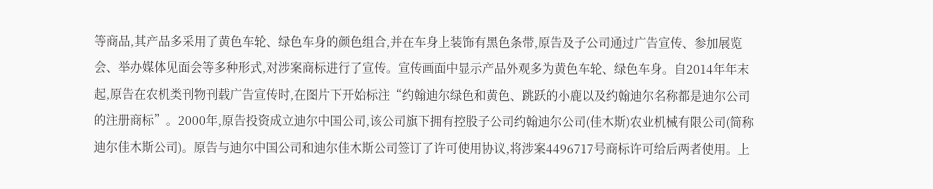等商品,其产品多采用了黄色车轮、绿色车身的颜色组合,并在车身上装饰有黑色条带,原告及子公司通过广告宣传、参加展览会、举办媒体见面会等多种形式,对涉案商标进行了宣传。宣传画面中显示产品外观多为黄色车轮、绿色车身。自2014年年末起,原告在农机类刊物刊载广告宣传时,在图片下开始标注“约翰迪尔绿色和黄色、跳跃的小鹿以及约翰迪尔名称都是迪尔公司的注册商标”。2000年,原告投资成立迪尔中国公司,该公司旗下拥有控股子公司约翰迪尔公司(佳木斯)农业机械有限公司(简称迪尔佳木斯公司)。原告与迪尔中国公司和迪尔佳木斯公司签订了许可使用协议,将涉案4496717号商标许可给后两者使用。上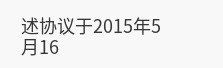述协议于2015年5月16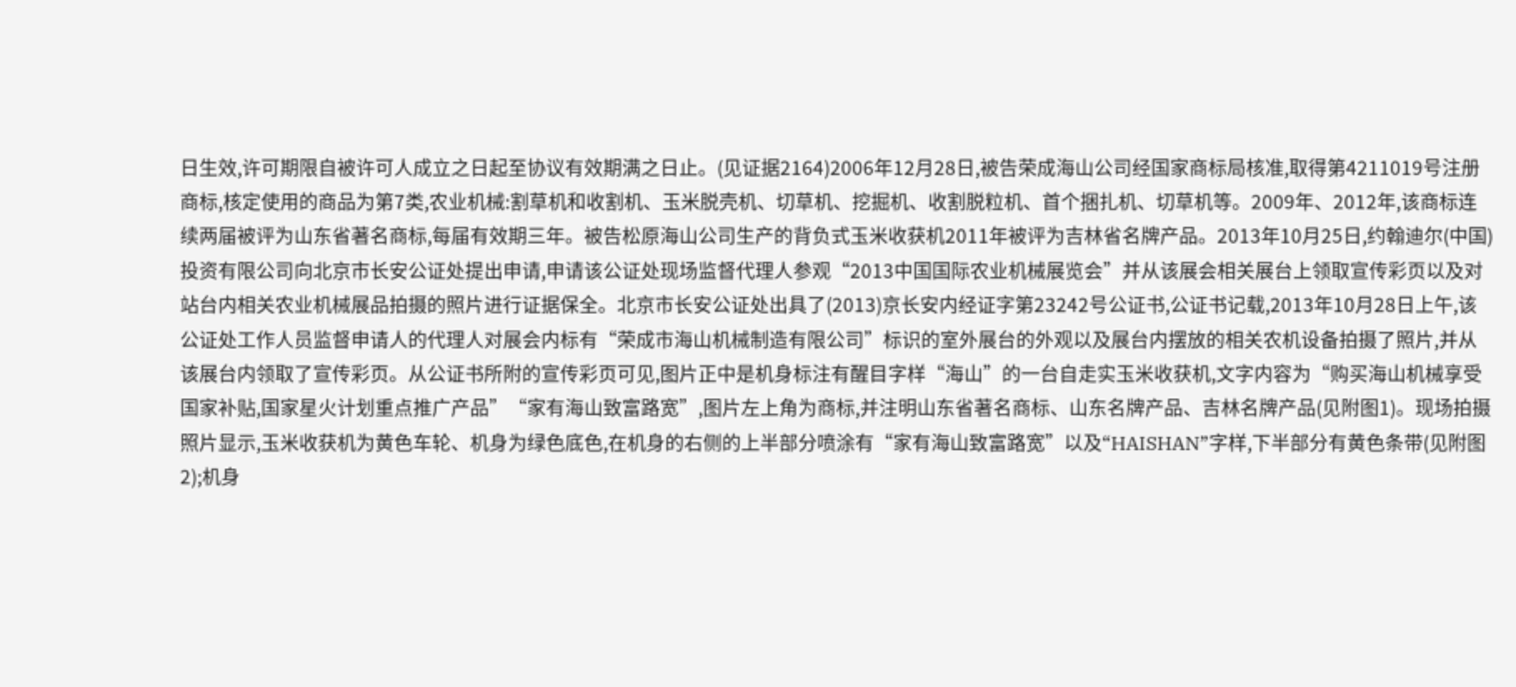日生效,许可期限自被许可人成立之日起至协议有效期满之日止。(见证据2164)2006年12月28日,被告荣成海山公司经国家商标局核准,取得第4211019号注册商标,核定使用的商品为第7类,农业机械:割草机和收割机、玉米脱壳机、切草机、挖掘机、收割脱粒机、首个捆扎机、切草机等。2009年、2012年,该商标连续两届被评为山东省著名商标,每届有效期三年。被告松原海山公司生产的背负式玉米收获机2011年被评为吉林省名牌产品。2013年10月25日,约翰迪尔(中国)投资有限公司向北京市长安公证处提出申请,申请该公证处现场监督代理人参观“2013中国国际农业机械展览会”并从该展会相关展台上领取宣传彩页以及对站台内相关农业机械展品拍摄的照片进行证据保全。北京市长安公证处出具了(2013)京长安内经证字第23242号公证书,公证书记载,2013年10月28日上午,该公证处工作人员监督申请人的代理人对展会内标有“荣成市海山机械制造有限公司”标识的室外展台的外观以及展台内摆放的相关农机设备拍摄了照片,并从该展台内领取了宣传彩页。从公证书所附的宣传彩页可见,图片正中是机身标注有醒目字样“海山”的一台自走实玉米收获机,文字内容为“购买海山机械享受国家补贴,国家星火计划重点推广产品”“家有海山致富路宽”,图片左上角为商标,并注明山东省著名商标、山东名牌产品、吉林名牌产品(见附图1)。现场拍摄照片显示,玉米收获机为黄色车轮、机身为绿色底色,在机身的右侧的上半部分喷涂有“家有海山致富路宽”以及“HAISHAN”字样,下半部分有黄色条带(见附图2);机身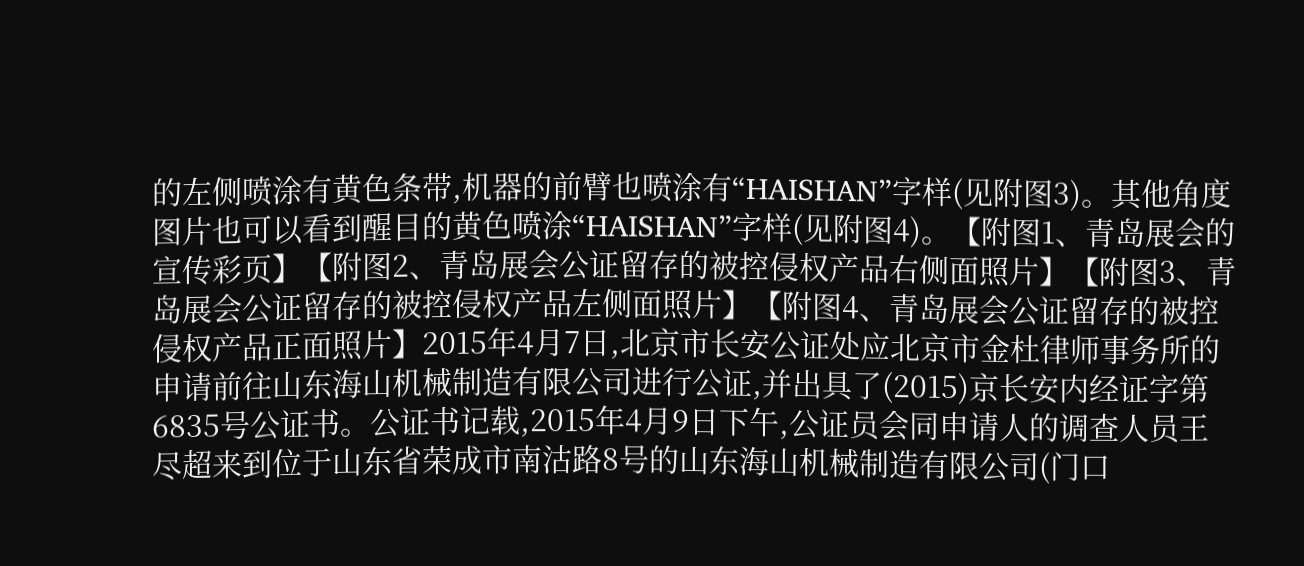的左侧喷涂有黄色条带,机器的前臂也喷涂有“HAISHAN”字样(见附图3)。其他角度图片也可以看到醒目的黄色喷涂“HAISHAN”字样(见附图4)。【附图1、青岛展会的宣传彩页】【附图2、青岛展会公证留存的被控侵权产品右侧面照片】【附图3、青岛展会公证留存的被控侵权产品左侧面照片】【附图4、青岛展会公证留存的被控侵权产品正面照片】2015年4月7日,北京市长安公证处应北京市金杜律师事务所的申请前往山东海山机械制造有限公司进行公证,并出具了(2015)京长安内经证字第6835号公证书。公证书记载,2015年4月9日下午,公证员会同申请人的调查人员王尽超来到位于山东省荣成市南沽路8号的山东海山机械制造有限公司(门口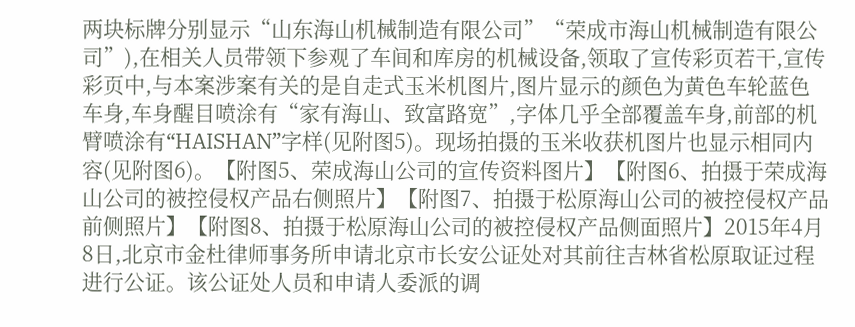两块标牌分别显示“山东海山机械制造有限公司”“荣成市海山机械制造有限公司”),在相关人员带领下参观了车间和库房的机械设备,领取了宣传彩页若干,宣传彩页中,与本案涉案有关的是自走式玉米机图片,图片显示的颜色为黄色车轮蓝色车身,车身醒目喷涂有“家有海山、致富路宽”,字体几乎全部覆盖车身,前部的机臂喷涂有“HAISHAN”字样(见附图5)。现场拍摄的玉米收获机图片也显示相同内容(见附图6)。【附图5、荣成海山公司的宣传资料图片】【附图6、拍摄于荣成海山公司的被控侵权产品右侧照片】【附图7、拍摄于松原海山公司的被控侵权产品前侧照片】【附图8、拍摄于松原海山公司的被控侵权产品侧面照片】2015年4月8日,北京市金杜律师事务所申请北京市长安公证处对其前往吉林省松原取证过程进行公证。该公证处人员和申请人委派的调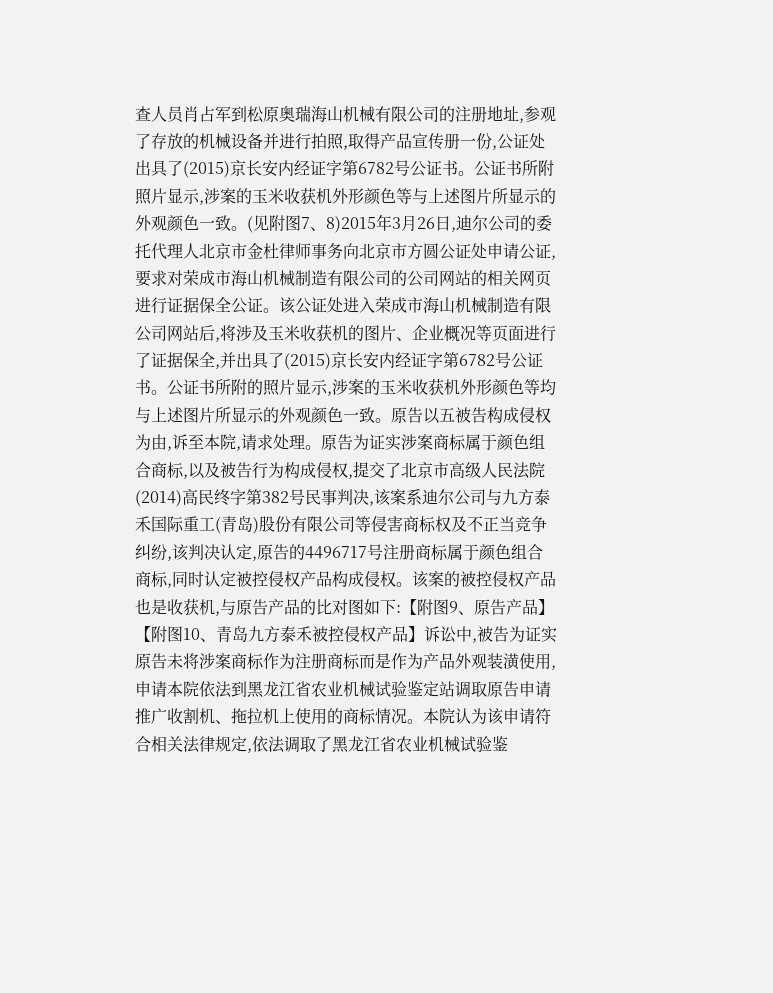查人员肖占军到松原奥瑞海山机械有限公司的注册地址,参观了存放的机械设备并进行拍照,取得产品宣传册一份,公证处出具了(2015)京长安内经证字第6782号公证书。公证书所附照片显示,涉案的玉米收获机外形颜色等与上述图片所显示的外观颜色一致。(见附图7、8)2015年3月26日,迪尔公司的委托代理人北京市金杜律师事务向北京市方圆公证处申请公证,要求对荣成市海山机械制造有限公司的公司网站的相关网页进行证据保全公证。该公证处进入荣成市海山机械制造有限公司网站后,将涉及玉米收获机的图片、企业概况等页面进行了证据保全,并出具了(2015)京长安内经证字第6782号公证书。公证书所附的照片显示,涉案的玉米收获机外形颜色等均与上述图片所显示的外观颜色一致。原告以五被告构成侵权为由,诉至本院,请求处理。原告为证实涉案商标属于颜色组合商标,以及被告行为构成侵权,提交了北京市高级人民法院(2014)高民终字第382号民事判决,该案系迪尔公司与九方泰禾国际重工(青岛)股份有限公司等侵害商标权及不正当竞争纠纷,该判决认定,原告的4496717号注册商标属于颜色组合商标,同时认定被控侵权产品构成侵权。该案的被控侵权产品也是收获机,与原告产品的比对图如下:【附图9、原告产品】【附图10、青岛九方泰禾被控侵权产品】诉讼中,被告为证实原告未将涉案商标作为注册商标而是作为产品外观装潢使用,申请本院依法到黑龙江省农业机械试验鉴定站调取原告申请推广收割机、拖拉机上使用的商标情况。本院认为该申请符合相关法律规定,依法调取了黑龙江省农业机械试验鉴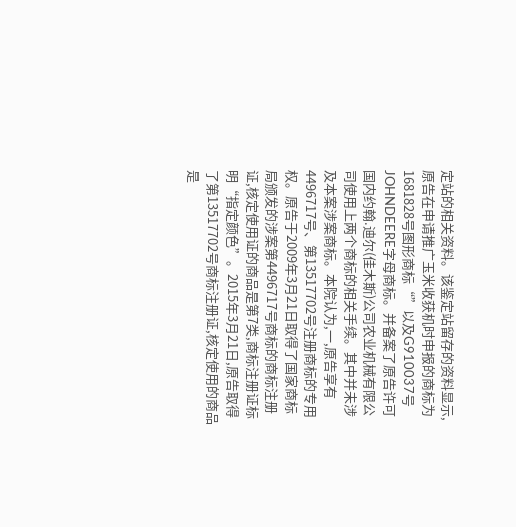定站的相关资料。该鉴定站留存的资料显示,原告在申请推广玉米收获机时申报的商标为1681828号图形商标“”以及G910037号JOHNDEERE字母商标。并备案了原告许可国内约翰.迪尔(佳木斯)公司农业机械有限公司使用上两个商标的相关手续。其中并未涉及本案涉案商标。本院认为,一,原告享有4496717号、第13517702号注册商标的专用权。原告于2009年3月21日取得了国家商标局颁发的涉案第4496717号商标的商标注册证,核定使用证的商品是第7类,商标注册证标明“指定颜色”。2015年3月21日,原告取得了第13517702号商标注册证,核定使用的商品是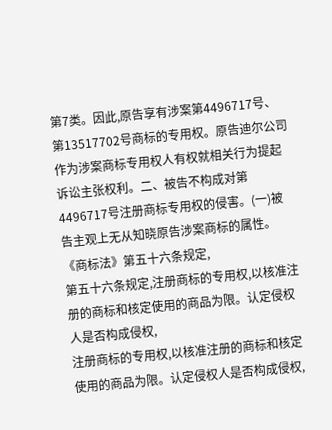第7类。因此,原告享有涉案第4496717号、第13517702号商标的专用权。原告迪尔公司作为涉案商标专用权人有权就相关行为提起诉讼主张权利。二、被告不构成对第4496717号注册商标专用权的侵害。(一)被告主观上无从知晓原告涉案商标的属性。《商标法》第五十六条规定,
第五十六条规定,注册商标的专用权,以核准注册的商标和核定使用的商品为限。认定侵权人是否构成侵权,
注册商标的专用权,以核准注册的商标和核定使用的商品为限。认定侵权人是否构成侵权,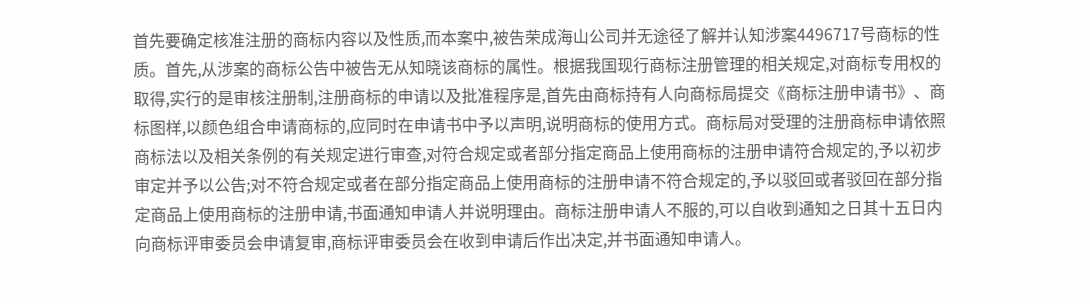首先要确定核准注册的商标内容以及性质,而本案中,被告荣成海山公司并无途径了解并认知涉案4496717号商标的性质。首先,从涉案的商标公告中被告无从知晓该商标的属性。根据我国现行商标注册管理的相关规定,对商标专用权的取得,实行的是审核注册制,注册商标的申请以及批准程序是,首先由商标持有人向商标局提交《商标注册申请书》、商标图样,以颜色组合申请商标的,应同时在申请书中予以声明,说明商标的使用方式。商标局对受理的注册商标申请依照商标法以及相关条例的有关规定进行审查,对符合规定或者部分指定商品上使用商标的注册申请符合规定的,予以初步审定并予以公告;对不符合规定或者在部分指定商品上使用商标的注册申请不符合规定的,予以驳回或者驳回在部分指定商品上使用商标的注册申请,书面通知申请人并说明理由。商标注册申请人不服的,可以自收到通知之日其十五日内向商标评审委员会申请复审,商标评审委员会在收到申请后作出决定,并书面通知申请人。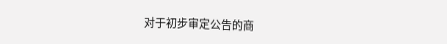对于初步审定公告的商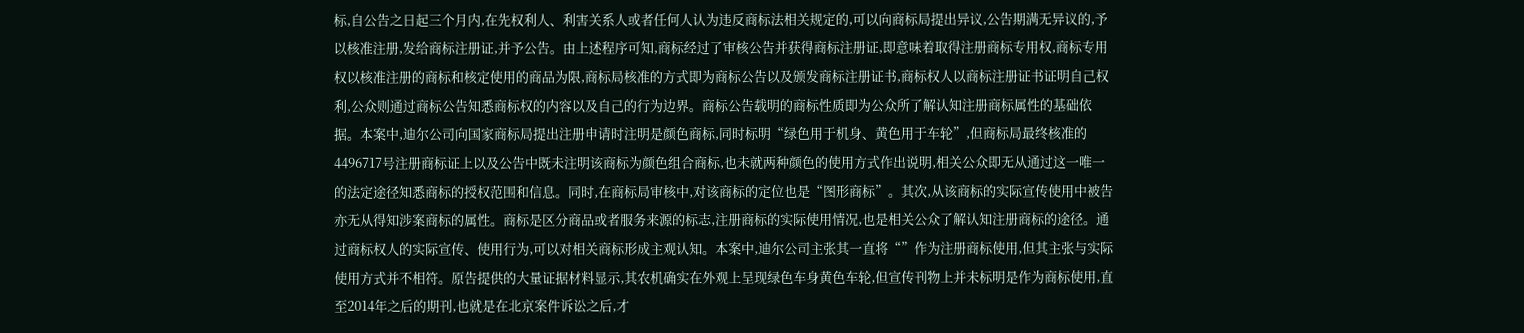标,自公告之日起三个月内,在先权利人、利害关系人或者任何人认为违反商标法相关规定的,可以向商标局提出异议,公告期满无异议的,予以核准注册,发给商标注册证,并予公告。由上述程序可知,商标经过了审核公告并获得商标注册证,即意味着取得注册商标专用权,商标专用权以核准注册的商标和核定使用的商品为限,商标局核准的方式即为商标公告以及颁发商标注册证书,商标权人以商标注册证书证明自己权利,公众则通过商标公告知悉商标权的内容以及自己的行为边界。商标公告载明的商标性质即为公众所了解认知注册商标属性的基础依据。本案中,迪尔公司向国家商标局提出注册申请时注明是颜色商标,同时标明“绿色用于机身、黄色用于车轮”,但商标局最终核准的4496717号注册商标证上以及公告中既未注明该商标为颜色组合商标,也未就两种颜色的使用方式作出说明,相关公众即无从通过这一唯一的法定途径知悉商标的授权范围和信息。同时,在商标局审核中,对该商标的定位也是“图形商标”。其次,从该商标的实际宣传使用中被告亦无从得知涉案商标的属性。商标是区分商品或者服务来源的标志,注册商标的实际使用情况,也是相关公众了解认知注册商标的途径。通过商标权人的实际宣传、使用行为,可以对相关商标形成主观认知。本案中,迪尔公司主张其一直将“”作为注册商标使用,但其主张与实际使用方式并不相符。原告提供的大量证据材料显示,其农机确实在外观上呈现绿色车身黄色车轮,但宣传刊物上并未标明是作为商标使用,直至2014年之后的期刊,也就是在北京案件诉讼之后,才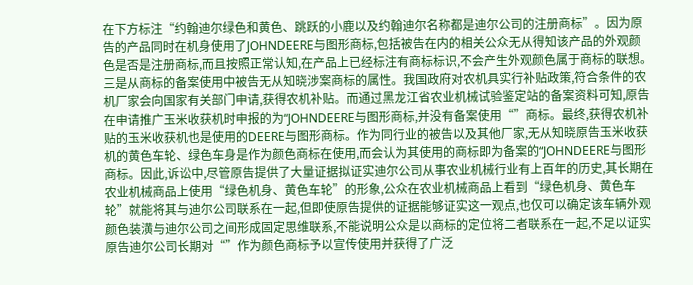在下方标注“约翰迪尔绿色和黄色、跳跃的小鹿以及约翰迪尔名称都是迪尔公司的注册商标”。因为原告的产品同时在机身使用了JOHNDEERE与图形商标,包括被告在内的相关公众无从得知该产品的外观颜色是否是注册商标,而且按照正常认知,在产品上已经标注有商标标识,不会产生外观颜色属于商标的联想。三是从商标的备案使用中被告无从知晓涉案商标的属性。我国政府对农机具实行补贴政策,符合条件的农机厂家会向国家有关部门申请,获得农机补贴。而通过黑龙江省农业机械试验鉴定站的备案资料可知,原告在申请推广玉米收获机时申报的为“JOHNDEERE与图形商标,并没有备案使用“”商标。最终,获得农机补贴的玉米收获机也是使用的DEERE与图形商标。作为同行业的被告以及其他厂家,无从知晓原告玉米收获机的黄色车轮、绿色车身是作为颜色商标在使用,而会认为其使用的商标即为备案的“JOHNDEERE与图形商标。因此,诉讼中,尽管原告提供了大量证据拟证实迪尔公司从事农业机械行业有上百年的历史,其长期在农业机械商品上使用“绿色机身、黄色车轮”的形象,公众在农业机械商品上看到“绿色机身、黄色车轮”就能将其与迪尔公司联系在一起,但即使原告提供的证据能够证实这一观点,也仅可以确定该车辆外观颜色装潢与迪尔公司之间形成固定思维联系,不能说明公众是以商标的定位将二者联系在一起,不足以证实原告迪尔公司长期对“”作为颜色商标予以宣传使用并获得了广泛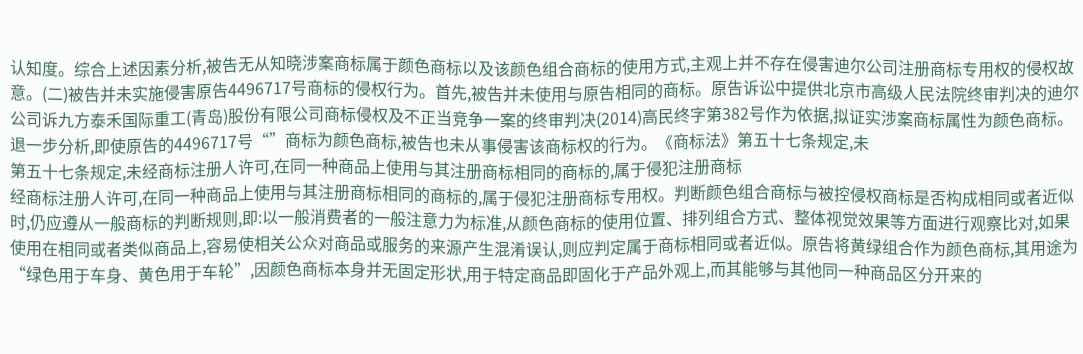认知度。综合上述因素分析,被告无从知晓涉案商标属于颜色商标以及该颜色组合商标的使用方式,主观上并不存在侵害迪尔公司注册商标专用权的侵权故意。(二)被告并未实施侵害原告4496717号商标的侵权行为。首先,被告并未使用与原告相同的商标。原告诉讼中提供北京市高级人民法院终审判决的迪尔公司诉九方泰禾国际重工(青岛)股份有限公司商标侵权及不正当竞争一案的终审判决(2014)高民终字第382号作为依据,拟证实涉案商标属性为颜色商标。退一步分析,即使原告的4496717号“”商标为颜色商标,被告也未从事侵害该商标权的行为。《商标法》第五十七条规定,未
第五十七条规定,未经商标注册人许可,在同一种商品上使用与其注册商标相同的商标的,属于侵犯注册商标
经商标注册人许可,在同一种商品上使用与其注册商标相同的商标的,属于侵犯注册商标专用权。判断颜色组合商标与被控侵权商标是否构成相同或者近似时,仍应遵从一般商标的判断规则,即:以一般消费者的一般注意力为标准,从颜色商标的使用位置、排列组合方式、整体视觉效果等方面进行观察比对,如果使用在相同或者类似商品上,容易使相关公众对商品或服务的来源产生混淆误认,则应判定属于商标相同或者近似。原告将黄绿组合作为颜色商标,其用途为“绿色用于车身、黄色用于车轮”,因颜色商标本身并无固定形状,用于特定商品即固化于产品外观上,而其能够与其他同一种商品区分开来的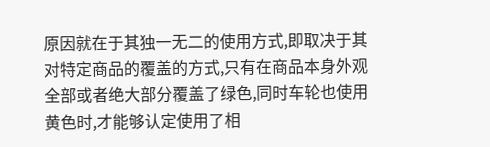原因就在于其独一无二的使用方式,即取决于其对特定商品的覆盖的方式,只有在商品本身外观全部或者绝大部分覆盖了绿色,同时车轮也使用黄色时,才能够认定使用了相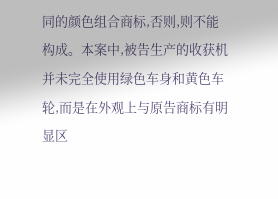同的颜色组合商标,否则,则不能构成。本案中,被告生产的收获机并未完全使用绿色车身和黄色车轮,而是在外观上与原告商标有明显区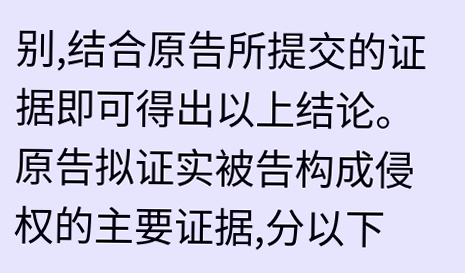别,结合原告所提交的证据即可得出以上结论。原告拟证实被告构成侵权的主要证据,分以下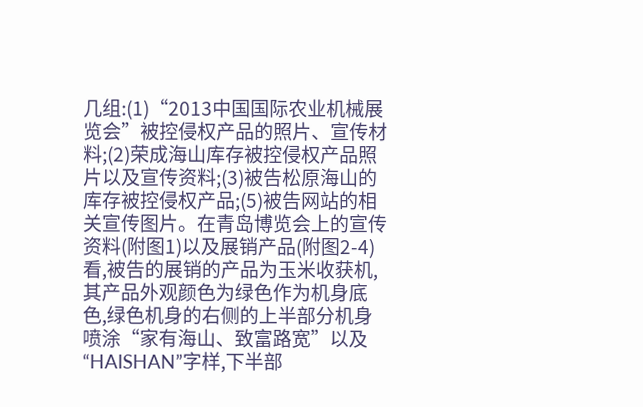几组:(1)“2013中国国际农业机械展览会”被控侵权产品的照片、宣传材料;(2)荣成海山库存被控侵权产品照片以及宣传资料;(3)被告松原海山的库存被控侵权产品;(5)被告网站的相关宣传图片。在青岛博览会上的宣传资料(附图1)以及展销产品(附图2-4)看,被告的展销的产品为玉米收获机,其产品外观颜色为绿色作为机身底色,绿色机身的右侧的上半部分机身喷涂“家有海山、致富路宽”以及“HAISHAN”字样,下半部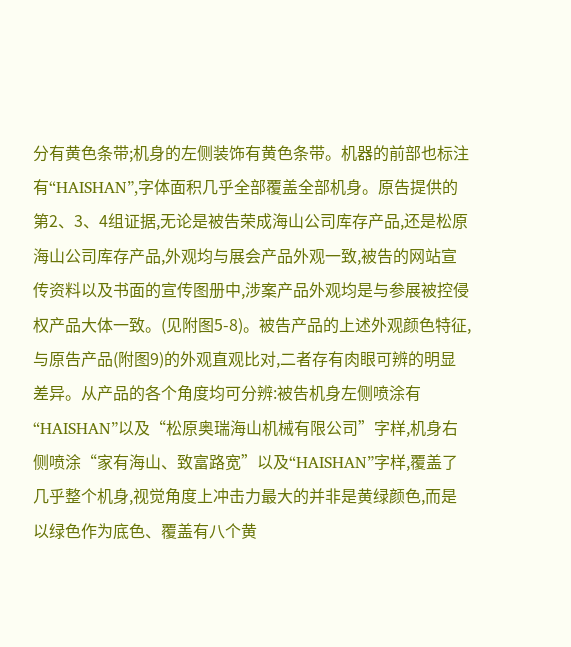分有黄色条带;机身的左侧装饰有黄色条带。机器的前部也标注有“HAISHAN”,字体面积几乎全部覆盖全部机身。原告提供的第2、3、4组证据,无论是被告荣成海山公司库存产品,还是松原海山公司库存产品,外观均与展会产品外观一致,被告的网站宣传资料以及书面的宣传图册中,涉案产品外观均是与参展被控侵权产品大体一致。(见附图5-8)。被告产品的上述外观颜色特征,与原告产品(附图9)的外观直观比对,二者存有肉眼可辨的明显差异。从产品的各个角度均可分辨:被告机身左侧喷涂有“HAISHAN”以及“松原奥瑞海山机械有限公司”字样,机身右侧喷涂“家有海山、致富路宽”以及“HAISHAN”字样,覆盖了几乎整个机身,视觉角度上冲击力最大的并非是黄绿颜色,而是以绿色作为底色、覆盖有八个黄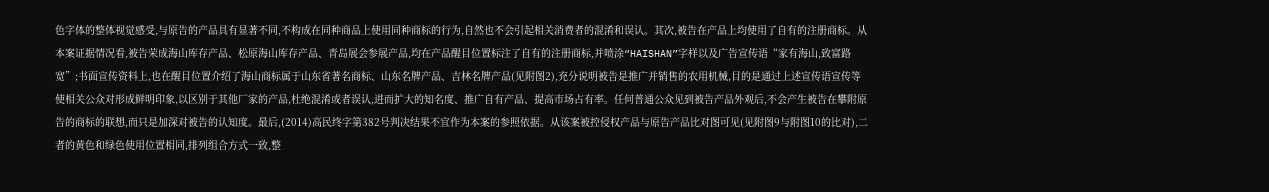色字体的整体视觉感受,与原告的产品具有显著不同,不构成在同种商品上使用同种商标的行为,自然也不会引起相关消费者的混淆和误认。其次,被告在产品上均使用了自有的注册商标。从本案证据情况看,被告荣成海山库存产品、松原海山库存产品、青岛展会参展产品,均在产品醒目位置标注了自有的注册商标,并喷涂“HAISHAN”字样以及广告宣传语“家有海山,致富路宽”;书面宣传资料上,也在醒目位置介绍了海山商标属于山东省著名商标、山东名牌产品、吉林名牌产品(见附图2),充分说明被告是推广并销售的农用机械,目的是通过上述宣传语宣传等使相关公众对形成鲜明印象,以区别于其他厂家的产品,杜绝混淆或者误认,进而扩大的知名度、推广自有产品、提高市场占有率。任何普通公众见到被告产品外观后,不会产生被告在攀附原告的商标的联想,而只是加深对被告的认知度。最后,(2014)高民终字第382号判决结果不宜作为本案的参照依据。从该案被控侵权产品与原告产品比对图可见(见附图9与附图10的比对),二者的黄色和绿色使用位置相同,排列组合方式一致,整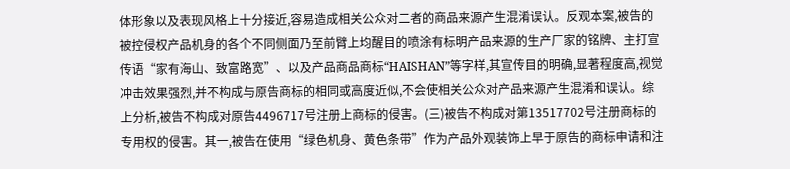体形象以及表现风格上十分接近,容易造成相关公众对二者的商品来源产生混淆误认。反观本案,被告的被控侵权产品机身的各个不同侧面乃至前臂上均醒目的喷涂有标明产品来源的生产厂家的铭牌、主打宣传语“家有海山、致富路宽”、以及产品商品商标“HAISHAN”等字样,其宣传目的明确,显著程度高,视觉冲击效果强烈,并不构成与原告商标的相同或高度近似,不会使相关公众对产品来源产生混淆和误认。综上分析,被告不构成对原告4496717号注册上商标的侵害。(三)被告不构成对第13517702号注册商标的专用权的侵害。其一,被告在使用“绿色机身、黄色条带”作为产品外观装饰上早于原告的商标申请和注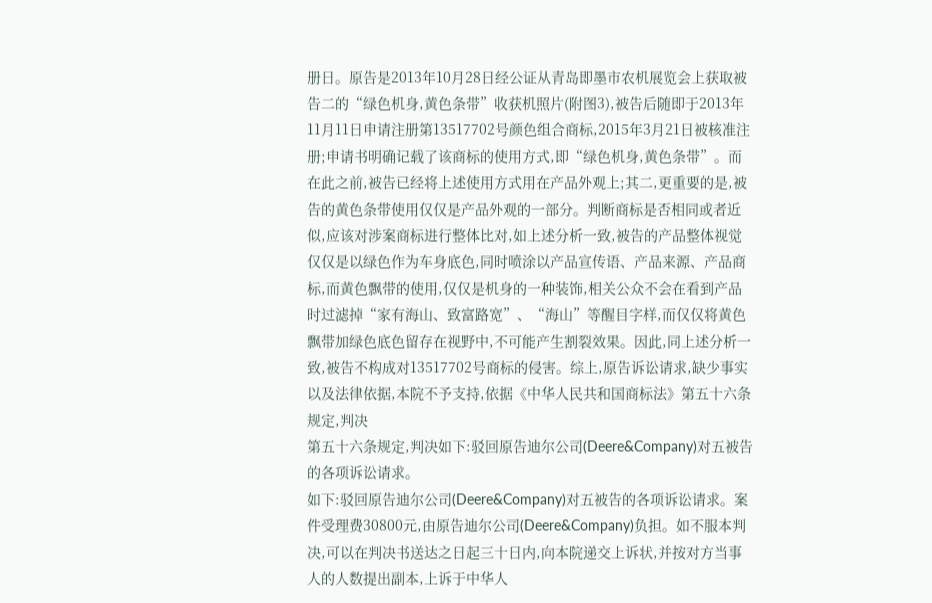册日。原告是2013年10月28日经公证从青岛即墨市农机展览会上获取被告二的“绿色机身,黄色条带”收获机照片(附图3),被告后随即于2013年11月11日申请注册第13517702号颜色组合商标,2015年3月21日被核准注册;申请书明确记载了该商标的使用方式,即“绿色机身,黄色条带”。而在此之前,被告已经将上述使用方式用在产品外观上;其二,更重要的是,被告的黄色条带使用仅仅是产品外观的一部分。判断商标是否相同或者近似,应该对涉案商标进行整体比对,如上述分析一致,被告的产品整体视觉仅仅是以绿色作为车身底色,同时喷涂以产品宣传语、产品来源、产品商标,而黄色飘带的使用,仅仅是机身的一种装饰,相关公众不会在看到产品时过滤掉“家有海山、致富路宽”、“海山”等醒目字样,而仅仅将黄色飘带加绿色底色留存在视野中,不可能产生割裂效果。因此,同上述分析一致,被告不构成对13517702号商标的侵害。综上,原告诉讼请求,缺少事实以及法律依据,本院不予支持,依据《中华人民共和国商标法》第五十六条规定,判决
第五十六条规定,判决如下:驳回原告迪尔公司(Deere&Company)对五被告的各项诉讼请求。
如下:驳回原告迪尔公司(Deere&Company)对五被告的各项诉讼请求。案件受理费30800元,由原告迪尔公司(Deere&Company)负担。如不服本判决,可以在判决书送达之日起三十日内,向本院递交上诉状,并按对方当事人的人数提出副本,上诉于中华人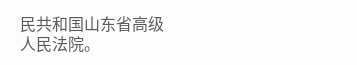民共和国山东省高级人民法院。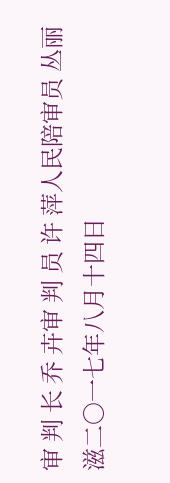审 判 长 乔 卉审 判 员 许 萍人民陪审员 丛丽滋二〇一七年八月十四日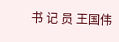书 记 员 王国伟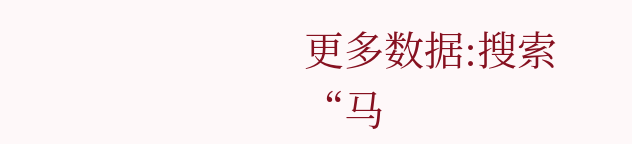更多数据:搜索“马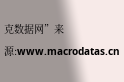克数据网”来源:www.macrodatas.cn